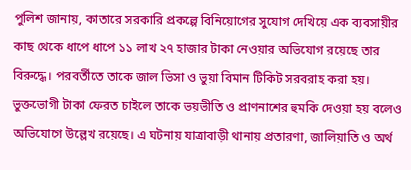পুলিশ জানায়, কাতারে সরকারি প্রকল্পে বিনিয়োগের সুযোগ দেখিয়ে এক ব্যবসায়ীর কাছ থেকে ধাপে ধাপে ১১ লাখ ২৭ হাজার টাকা নেওয়ার অভিযোগ রয়েছে তার বিরুদ্ধে। পরবর্তীতে তাকে জাল ভিসা ও ভুয়া বিমান টিকিট সরবরাহ করা হয়।
ভুক্তভোগী টাকা ফেরত চাইলে তাকে ভয়ভীতি ও প্রাণনাশের হুমকি দেওয়া হয় বলেও অভিযোগে উল্লেখ রয়েছে। এ ঘটনায় যাত্রাবাড়ী থানায় প্রতারণা, জালিয়াতি ও অর্থ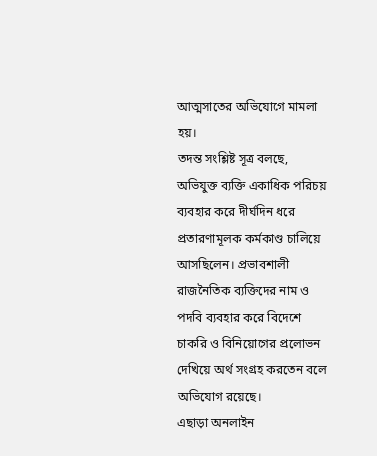আত্মসাতের অভিযোগে মামলা হয়।
তদন্ত সংশ্লিষ্ট সূত্র বলছে, অভিযুক্ত ব্যক্তি একাধিক পরিচয় ব্যবহার করে দীর্ঘদিন ধরে প্রতারণামূলক কর্মকাণ্ড চালিয়ে আসছিলেন। প্রভাবশালী রাজনৈতিক ব্যক্তিদের নাম ও পদবি ব্যবহার করে বিদেশে চাকরি ও বিনিয়োগের প্রলোভন দেখিয়ে অর্থ সংগ্রহ করতেন বলে অভিযোগ রয়েছে।
এছাড়া অনলাইন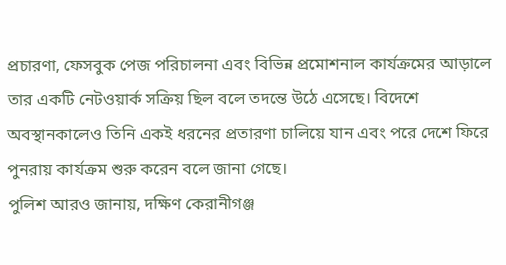প্রচারণা, ফেসবুক পেজ পরিচালনা এবং বিভিন্ন প্রমোশনাল কার্যক্রমের আড়ালে তার একটি নেটওয়ার্ক সক্রিয় ছিল বলে তদন্তে উঠে এসেছে। বিদেশে অবস্থানকালেও তিনি একই ধরনের প্রতারণা চালিয়ে যান এবং পরে দেশে ফিরে পুনরায় কার্যক্রম শুরু করেন বলে জানা গেছে।
পুলিশ আরও জানায়, দক্ষিণ কেরানীগঞ্জ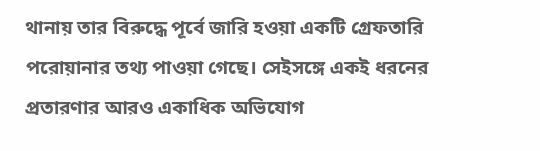থানায় তার বিরুদ্ধে পূর্বে জারি হওয়া একটি গ্রেফতারি পরোয়ানার তথ্য পাওয়া গেছে। সেইসঙ্গে একই ধরনের প্রতারণার আরও একাধিক অভিযোগ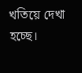খতিয়ে দেখা হচ্ছে।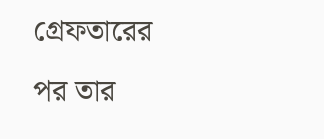গ্রেফতারের পর তার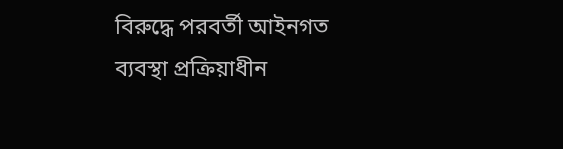বিরুদ্ধে পরবর্তী আইনগত ব্যবস্থা প্রক্রিয়াধীন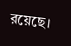রয়েছে।